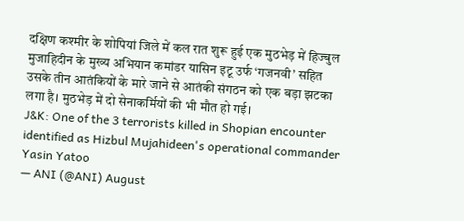दक्षिण कश्मीर के शोपियां जिले में कल रात शुरू हुई एक मुठभेड़ में हिज्बुल मुजाहिदीन के मुख्य अभियान कमांडर यासिन इटू उर्फ ‘गजनवी’ सहित उसके तीन आतंकियों के मारे जाने से आतंकी संगठन को एक बड़ा झटका लगा है। मुठभेड़ में दो सेनाकर्मियों की भी मौत हो गई।
J&K: One of the 3 terrorists killed in Shopian encounter identified as Hizbul Mujahideen's operational commander Yasin Yatoo
— ANI (@ANI) August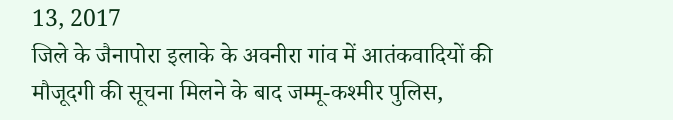13, 2017
जिले के जैनापोरा इलाके के अवनीरा गांव में आतंकवादियों की मौजूदगी की सूचना मिलने के बाद जम्मू-कश्मीर पुलिस,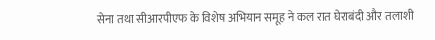सेना तथा सीआरपीएफ के विशेष अभियान समूह ने कल रात घेराबंदी और तलाशी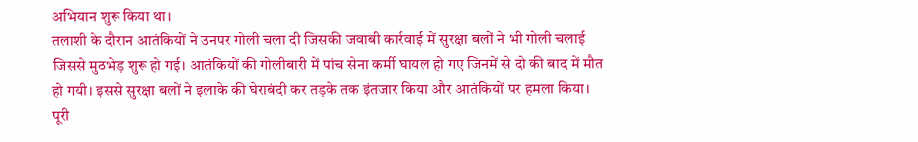अभियान शुरू किया था।
तलाशी के दौरान आतंकियों ने उनपर गोली चला दी जिसकी जवाबी कार्रवाई में सुरक्षा बलों ने भी गोली चलाई जिससे मुठभेड़ शुरू हो गई। आतंकियों की गोलीबारी में पांच सेना कर्मी घायल हो गए जिनमें से दो की बाद में मौत हो गयी। इससे सुरक्षा बलों ने इलाके की घेराबंदी कर तड़के तक इंतजार किया और आतंकियों पर हमला किया।
पूरी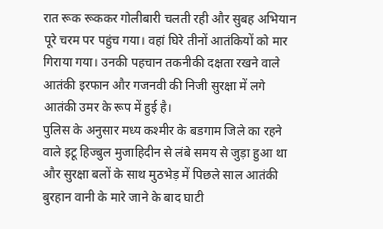रात रूक रूककर गोलीबारी चलती रही और सुबह अभियान पूरे चरम पर पहुंच गया। वहां घिरे तीनों आतंकियों को मार गिराया गया। उनकी पहचान तकनीकी दक्षता रखने वाले आतंकी इरफान और गजनवी की निजी सुरक्षा में लगे आतंकी उमर के रूप में हुई है।
पुलिस के अनुसार मध्य कश्मीर के बडगाम जिले का रहने वाले इटू हिज्बुल मुजाहिदीन से लंबे समय से जुड़ा हुआ था और सुरक्षा बलों के साथ मुठभेड़ में पिछले साल आतंकी बुरहान वानी के मारे जाने के बाद घाटी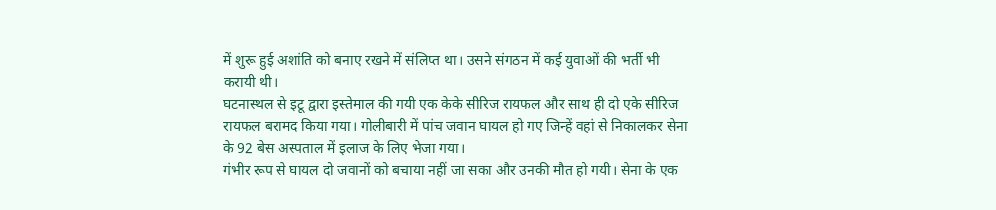में शुरू हुई अशांति को बनाए रखने में संलिप्त था। उसने संगठन में कई युवाओं की भर्ती भी करायी थी।
घटनास्थल से इटू द्वारा इस्तेमाल की गयी एक केके सीरिज रायफल और साथ ही दो एके सीरिज रायफल बरामद किया गया। गोलीबारी में पांच जवान घायल हो गए जिन्हें वहां से निकालकर सेना के 92 बेस अस्पताल में इलाज के लिए भेजा गया।
गंभीर रूप से घायल दो जवानों को बचाया नहीं जा सका और उनकी मौत हो गयी। सेना के एक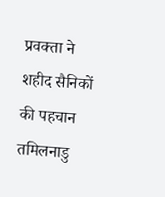प्रवक्ता ने शहीद सैनिकों की पहचान तमिलनाडु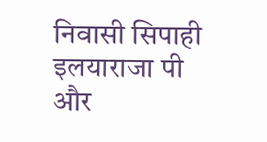निवासी सिपाही इलयाराजा पी और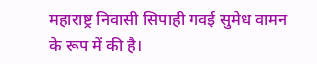महाराष्ट्र निवासी सिपाही गवई सुमेध वामन के रूप में की है।